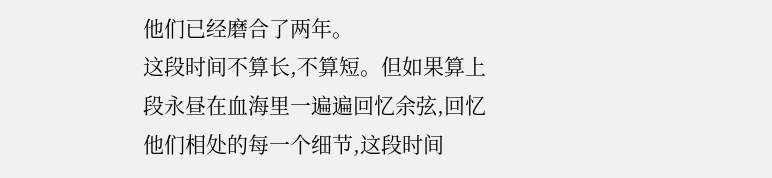他们已经磨合了两年。
这段时间不算长,不算短。但如果算上段永昼在血海里一遍遍回忆余弦,回忆他们相处的每一个细节,这段时间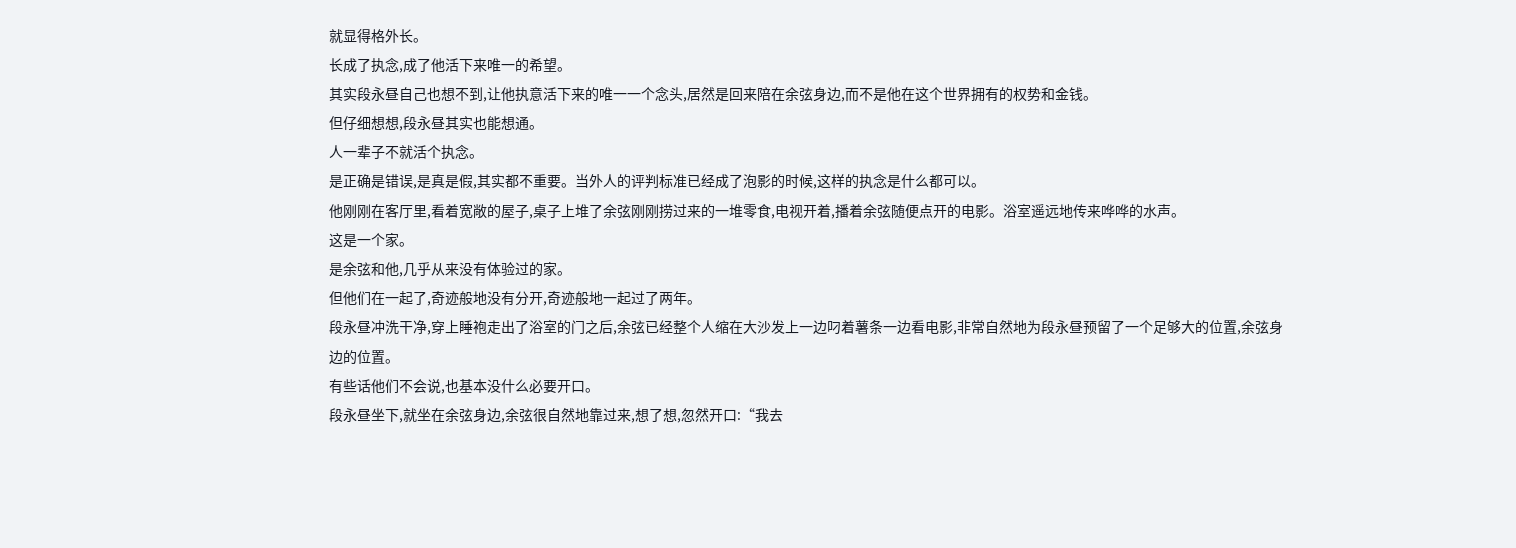就显得格外长。
长成了执念,成了他活下来唯一的希望。
其实段永昼自己也想不到,让他执意活下来的唯一一个念头,居然是回来陪在余弦身边,而不是他在这个世界拥有的权势和金钱。
但仔细想想,段永昼其实也能想通。
人一辈子不就活个执念。
是正确是错误,是真是假,其实都不重要。当外人的评判标准已经成了泡影的时候,这样的执念是什么都可以。
他刚刚在客厅里,看着宽敞的屋子,桌子上堆了余弦刚刚捞过来的一堆零食,电视开着,播着余弦随便点开的电影。浴室遥远地传来哗哗的水声。
这是一个家。
是余弦和他,几乎从来没有体验过的家。
但他们在一起了,奇迹般地没有分开,奇迹般地一起过了两年。
段永昼冲洗干净,穿上睡袍走出了浴室的门之后,余弦已经整个人缩在大沙发上一边叼着薯条一边看电影,非常自然地为段永昼预留了一个足够大的位置,余弦身边的位置。
有些话他们不会说,也基本没什么必要开口。
段永昼坐下,就坐在余弦身边,余弦很自然地靠过来,想了想,忽然开口:“我去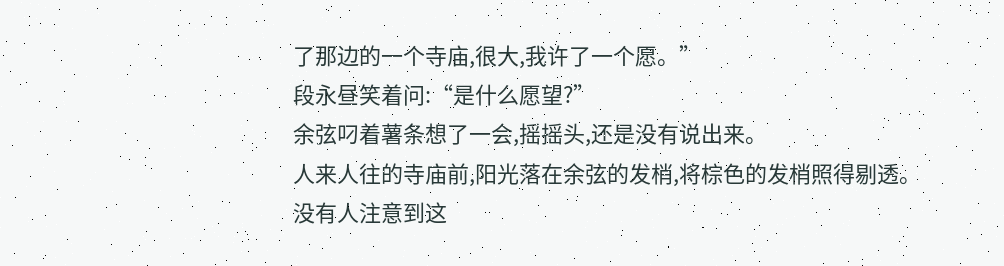了那边的一个寺庙,很大,我许了一个愿。”
段永昼笑着问:“是什么愿望?”
余弦叼着薯条想了一会,摇摇头,还是没有说出来。
人来人往的寺庙前,阳光落在余弦的发梢,将棕色的发梢照得剔透。
没有人注意到这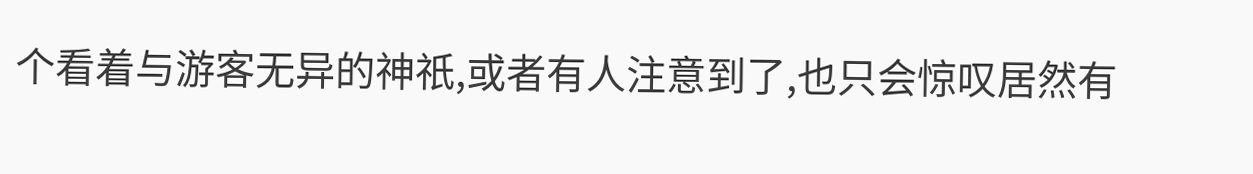个看着与游客无异的神祇,或者有人注意到了,也只会惊叹居然有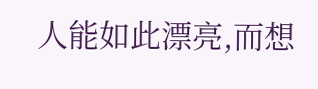人能如此漂亮,而想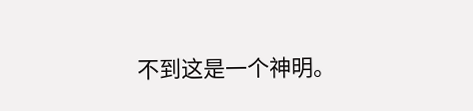不到这是一个神明。